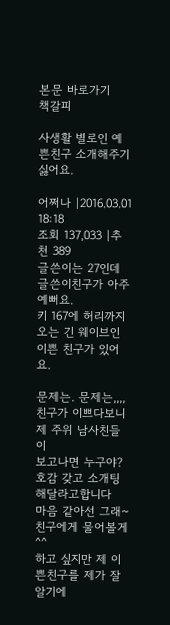본문 바로가기
책갈피

사생활 별로인 예쁜친구 소개해주기 싫어요.

어쩌나 |2016.03.01 18:18
조회 137,033 |추천 389
글쓴이는 27인데 글쓴이친구가 아주 예뻐요.
키 167에 허리까지오는 긴 웨이브인
이쁜 친구가 있어요.

문제는. 문제는,,,,
친구가 이쁘다보니 제 주위 남사친들이
보고나면 누구야?호감 갖고 소개팅해달라고합니다
마음 같아선 그래~친구에게 물어볼게^^
하고 싶지만 제 이쁜친구를 제가 잘 알기에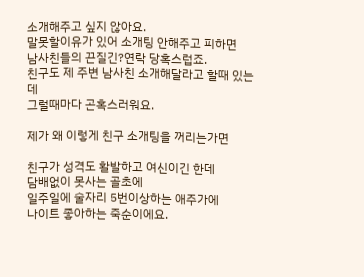소개해주고 싶지 않아요.
말못할이유가 있어 소개팅 안해주고 피하면
남사친들의 끈질긴?연락 당혹스럽죠.
친구도 제 주변 남사친 소개해달라고 할때 있는데
그럴때마다 곤혹스러워요.

제가 왜 이렇게 친구 소개팅을 꺼리는가면

친구가 성격도 활발하고 여신이긴 한데
담배없이 못사는 골초에
일주일에 술자리 5번이상하는 애주가에
나이트 좋아하는 죽순이에요.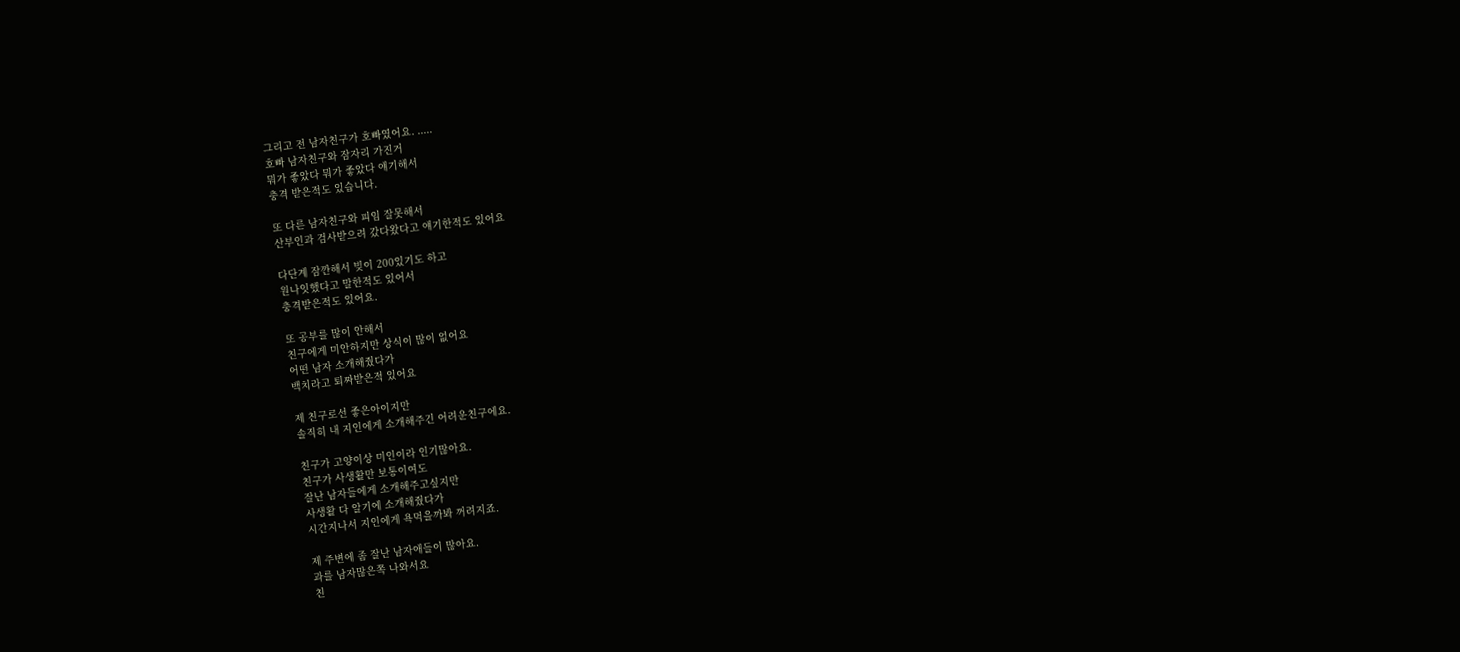그리고 전 남자친구가 호빠였어요. .....
호빠 남자친구와 잠자리 가진거
뭐가 좋았다 뭐가 좋았다 얘기해서
충격 받은적도 있습니다.

또 다른 남자친구와 피임 잘못해서
산부인과 검사받으려 갔다왔다고 얘기한적도 있어요

다단계 잠깐해서 빚이 200있기도 하고
원나잇했다고 말한적도 있어서
충격받은적도 있어요.

또 공부를 많이 안해서
친구에게 미안하지만 상식이 많이 없어요
어떤 남자 소개해줬다가
백치라고 퇴짜받은적 있어요

제 친구로선 좋은아이지만
솔직히 내 지인에게 소개해주긴 어려운친구에요.

친구가 고양이상 미인이라 인기많아요.
친구가 사생활만 보통이여도
잘난 남자들에게 소개해주고싶지만
사생활 다 알기에 소개해줬다가
시간지나서 지인에게 욕먹을까봐 꺼려지죠.

제 주변에 좀 잘난 남자애들이 많아요.
과를 남자많은쪽 나와서요
친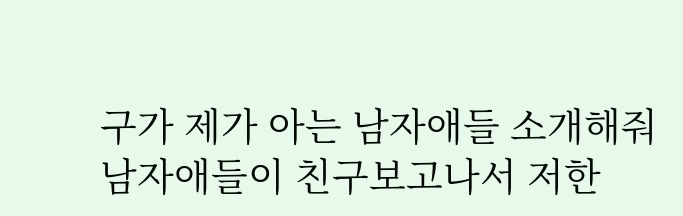구가 제가 아는 남자애들 소개해줘
남자애들이 친구보고나서 저한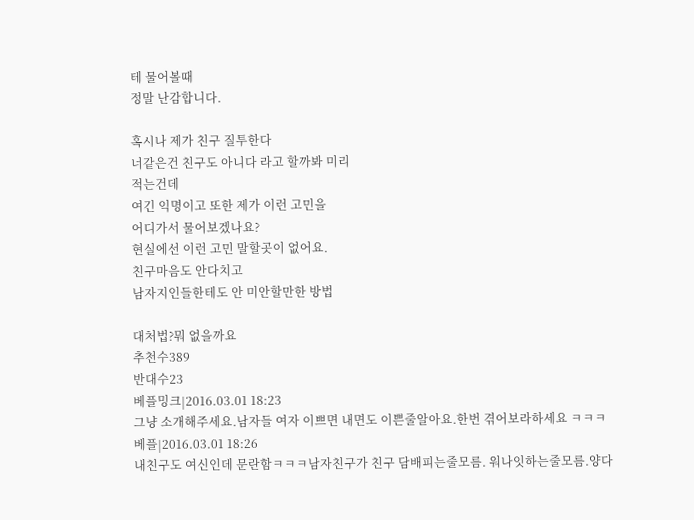테 물어볼때
정말 난감합니다.

혹시나 제가 친구 질투한다
너같은건 친구도 아니다 라고 할까봐 미리
적는건데
여긴 익명이고 또한 제가 이런 고민을
어디가서 물어보겠나요?
현실에선 이런 고민 말할곳이 없어요.
친구마음도 안다치고
남자지인들한테도 안 미안할만한 방법

대처법?뭐 없을까요
추천수389
반대수23
베플밍크|2016.03.01 18:23
그냥 소개해주세요.남자들 여자 이쁘면 내면도 이쁜줄알아요.한번 겪어보라하세요 ㅋㅋㅋ
베플|2016.03.01 18:26
내친구도 여신인데 문란함ㅋㅋㅋ남자친구가 친구 담배피는줄모름. 워나잇하는줄모름.양다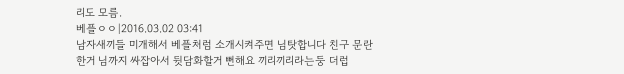리도 모름.
베플ㅇㅇ|2016.03.02 03:41
남자새끼들 미개해서 베플처럼 소개시켜주면 님탓합니다 친구 문란한거 님까지 싸잡아서 뒷담화할거 뻔해요 끼리끼리라는둥 더럽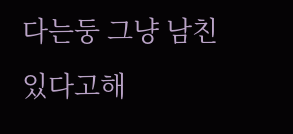다는둥 그냥 남친있다고해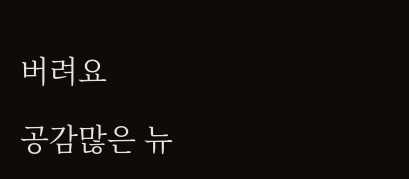버려요

공감많은 뉴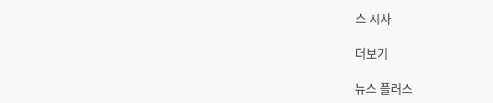스 시사

더보기

뉴스 플러스